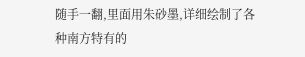随手一翻,里面用朱砂墨,详细绘制了各种南方特有的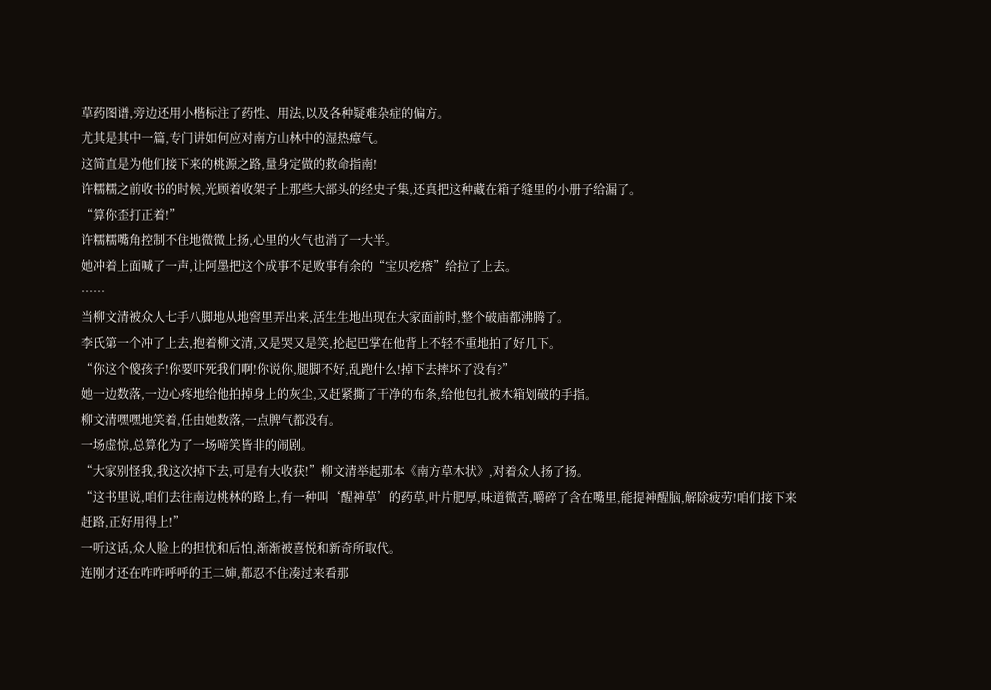草药图谱,旁边还用小楷标注了药性、用法,以及各种疑难杂症的偏方。
尤其是其中一篇,专门讲如何应对南方山林中的湿热瘴气。
这简直是为他们接下来的桃源之路,量身定做的救命指南!
许糯糯之前收书的时候,光顾着收架子上那些大部头的经史子集,还真把这种藏在箱子缝里的小册子给漏了。
“算你歪打正着!”
许糯糯嘴角控制不住地微微上扬,心里的火气也消了一大半。
她冲着上面喊了一声,让阿墨把这个成事不足败事有余的“宝贝疙瘩”给拉了上去。
……
当柳文清被众人七手八脚地从地窖里弄出来,活生生地出现在大家面前时,整个破庙都沸腾了。
李氏第一个冲了上去,抱着柳文清,又是哭又是笑,抡起巴掌在他背上不轻不重地拍了好几下。
“你这个傻孩子!你要吓死我们啊!你说你,腿脚不好,乱跑什么!掉下去摔坏了没有?”
她一边数落,一边心疼地给他拍掉身上的灰尘,又赶紧撕了干净的布条,给他包扎被木箱划破的手指。
柳文清嘿嘿地笑着,任由她数落,一点脾气都没有。
一场虚惊,总算化为了一场啼笑皆非的闹剧。
“大家别怪我,我这次掉下去,可是有大收获!”柳文清举起那本《南方草木状》,对着众人扬了扬。
“这书里说,咱们去往南边桃林的路上,有一种叫‘醒神草’的药草,叶片肥厚,味道微苦,嚼碎了含在嘴里,能提神醒脑,解除疲劳!咱们接下来赶路,正好用得上!”
一听这话,众人脸上的担忧和后怕,渐渐被喜悦和新奇所取代。
连刚才还在咋咋呼呼的王二婶,都忍不住凑过来看那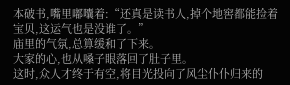本破书,嘴里嘟囔着:“还真是读书人,掉个地窖都能捡着宝贝,这运气也是没谁了。”
庙里的气氛,总算缓和了下来。
大家的心,也从嗓子眼落回了肚子里。
这时,众人才终于有空,将目光投向了风尘仆仆归来的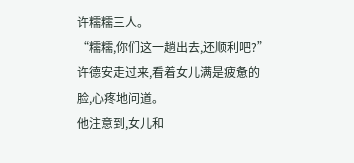许糯糯三人。
“糯糯,你们这一趟出去,还顺利吧?”许德安走过来,看着女儿满是疲惫的脸,心疼地问道。
他注意到,女儿和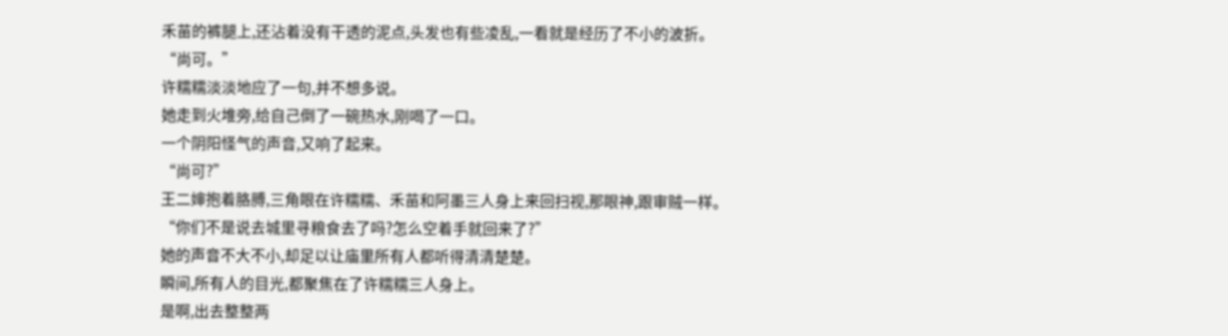禾苗的裤腿上,还沾着没有干透的泥点,头发也有些凌乱,一看就是经历了不小的波折。
“尚可。”
许糯糯淡淡地应了一句,并不想多说。
她走到火堆旁,给自己倒了一碗热水,刚喝了一口。
一个阴阳怪气的声音,又响了起来。
“尚可?”
王二婶抱着胳膊,三角眼在许糯糯、禾苗和阿墨三人身上来回扫视,那眼神,跟审贼一样。
“你们不是说去城里寻粮食去了吗?怎么空着手就回来了?”
她的声音不大不小,却足以让庙里所有人都听得清清楚楚。
瞬间,所有人的目光,都聚焦在了许糯糯三人身上。
是啊,出去整整两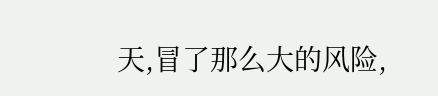天,冒了那么大的风险,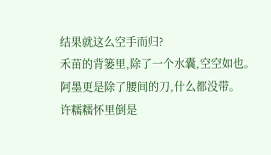结果就这么空手而归?
禾苗的背篓里,除了一个水囊,空空如也。
阿墨更是除了腰间的刀,什么都没带。
许糯糯怀里倒是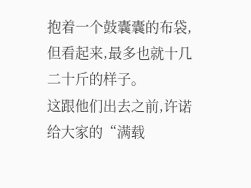抱着一个鼓囊囊的布袋,但看起来,最多也就十几二十斤的样子。
这跟他们出去之前,许诺给大家的“满载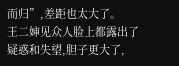而归”,差距也太大了。
王二婶见众人脸上都露出了疑惑和失望,胆子更大了,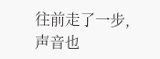往前走了一步,声音也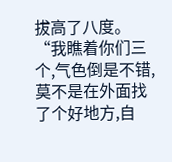拔高了八度。
“我瞧着你们三个,气色倒是不错,莫不是在外面找了个好地方,自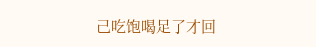己吃饱喝足了才回